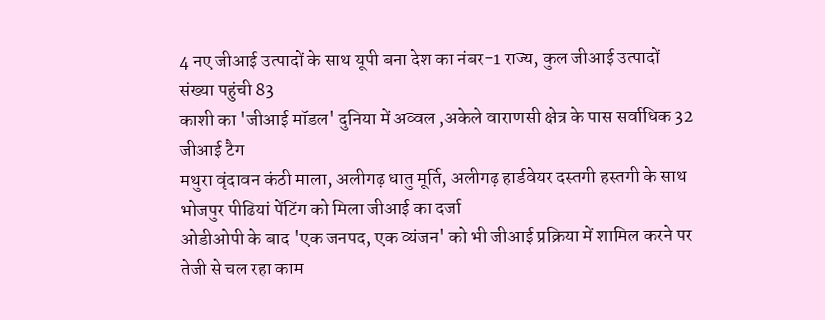4 नए जीआई उत्पादों के साथ यूपी बना देश का नंबर-1 राज्य, कुल जीआई उत्पादों संख्या पहुंची 83
काशी का 'जीआई मॉडल' दुनिया में अव्वल ,अकेले वाराणसी क्षेत्र के पास सर्वाधिक 32 जीआई टैग
मथुरा वृंदावन कंठी माला, अलीगढ़ धातु मूर्ति, अलीगढ़ हार्डवेयर दस्तगी हस्तगी के साथ भोजपुर पीढियां पेंटिंग को मिला जीआई का दर्जा
ओडीओपी के बाद 'एक जनपद, एक व्यंजन' को भी जीआई प्रक्रिया में शामिल करने पर तेजी से चल रहा काम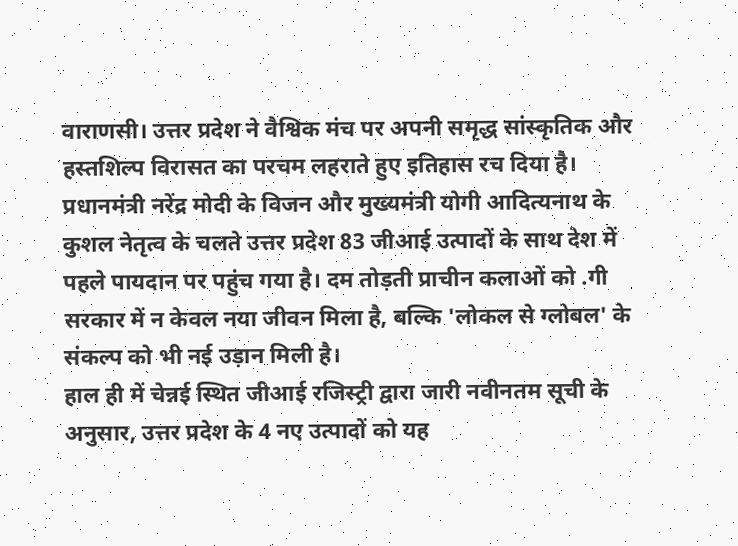वाराणसी। उत्तर प्रदेश ने वैश्विक मंच पर अपनी समृद्ध सांस्कृतिक और हस्तशिल्प विरासत का परचम लहराते हुए इतिहास रच दिया है। प्रधानमंत्री नरेंद्र मोदी के विजन और मुख्यमंत्री योगी आदित्यनाथ के कुशल नेतृत्व के चलते उत्तर प्रदेश 83 जीआई उत्पादों के साथ देश में पहले पायदान पर पहुंच गया है। दम तोड़ती प्राचीन कलाओं को .गी सरकार में न केवल नया जीवन मिला है, बल्कि 'लोकल से ग्लोबल' के संकल्प को भी नई उड़ान मिली है।
हाल ही में चेन्नई स्थित जीआई रजिस्ट्री द्वारा जारी नवीनतम सूची के अनुसार, उत्तर प्रदेश के 4 नए उत्पादों को यह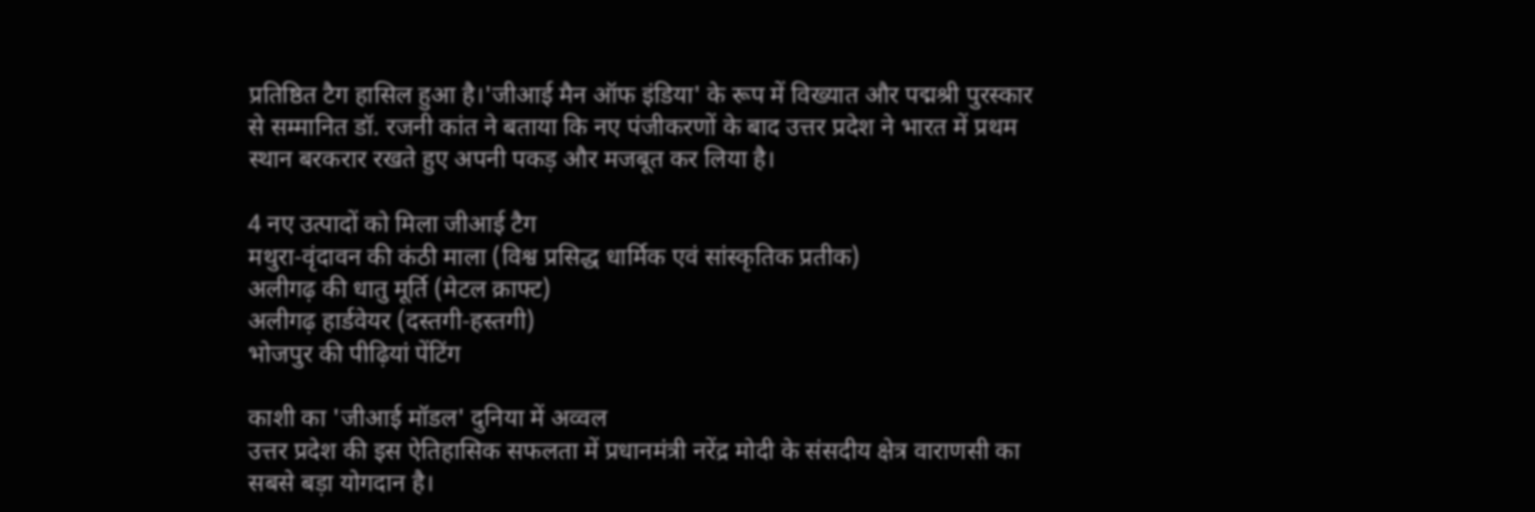प्रतिष्ठित टैग हासिल हुआ है।'जीआई मैन ऑफ इंडिया' के रूप में विख्यात और पद्मश्री पुरस्कार से सम्मानित डॉ. रजनी कांत ने बताया कि नए पंजीकरणों के बाद उत्तर प्रदेश ने भारत में प्रथम स्थान बरकरार रखते हुए अपनी पकड़ और मजबूत कर लिया है।

4 नए उत्पादों को मिला जीआई टैग
मथुरा-वृंदावन की कंठी माला (विश्व प्रसिद्ध धार्मिक एवं सांस्कृतिक प्रतीक)
अलीगढ़ की धातु मूर्ति (मेटल क्राफ्ट)
अलीगढ़ हार्डवेयर (दस्तगी-हस्तगी)
भोजपुर की पीढ़ियां पेंटिंग

काशी का 'जीआई मॉडल' दुनिया में अव्वल
उत्तर प्रदेश की इस ऐतिहासिक सफलता में प्रधानमंत्री नरेंद्र मोदी के संसदीय क्षेत्र वाराणसी का सबसे बड़ा योगदान है।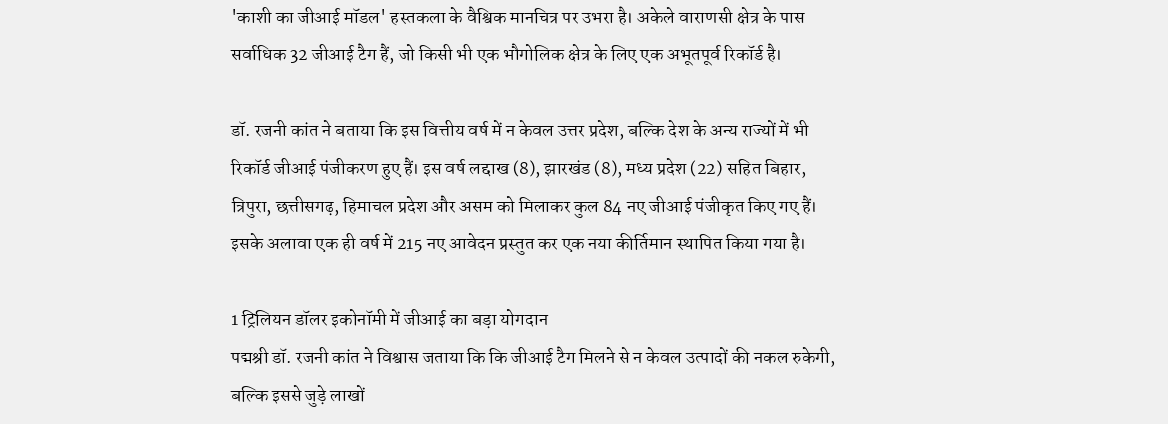'काशी का जीआई मॉडल' हस्तकला के वैश्विक मानचित्र पर उभरा है। अकेले वाराणसी क्षेत्र के पास सर्वाधिक 32 जीआई टैग हैं, जो किसी भी एक भौगोलिक क्षेत्र के लिए एक अभूतपूर्व रिकॉर्ड है।

डॉ. रजनी कांत ने बताया कि इस वित्तीय वर्ष में न केवल उत्तर प्रदेश, बल्कि देश के अन्य राज्यों में भी रिकॉर्ड जीआई पंजीकरण हुए हैं। इस वर्ष लद्दाख (8), झारखंड (8), मध्य प्रदेश (22) सहित बिहार, त्रिपुरा, छत्तीसगढ़, हिमाचल प्रदेश और असम को मिलाकर कुल 84 नए जीआई पंजीकृत किए गए हैं। इसके अलावा एक ही वर्ष में 215 नए आवेदन प्रस्तुत कर एक नया कीर्तिमान स्थापित किया गया है।

1 ट्रिलियन डॉलर इकोनॉमी में जीआई का बड़ा योगदान
पद्मश्री डॉ. रजनी कांत ने विश्वास जताया कि कि जीआई टैग मिलने से न केवल उत्पादों की नकल रुकेगी, बल्कि इससे जुड़े लाखों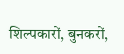शिल्पकारों, बुनकरों,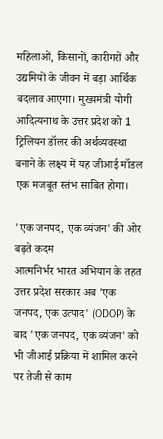महिलाओं, किसानों, कारीगरों और उद्यमियों के जीवन में बड़ा आर्थिक बदलाव आएगा। मुख्यमंत्री योगी आदित्यनाथ के उत्तर प्रदेश को 1 ट्रिलियन डॉलर की अर्थव्यवस्था बनाने के लक्ष्य में यह जीआई मॉडल एक मजबूत स्तंभ साबित होगा।

'एक जनपद, एक व्यंजन' की ओर बढ़ते कदम
आत्मनिर्भर भारत अभियान के तहत उत्तर प्रदेश सरकार अब 'एक जनपद, एक उत्पाद' (ODOP) के बाद 'एक जनपद, एक व्यंजन' को भी जीआई प्रक्रिया में शामिल करने पर तेजी से काम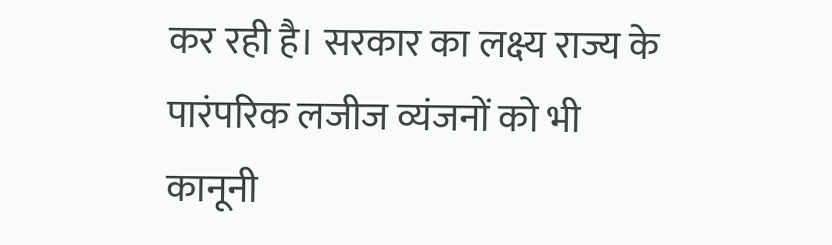कर रही है। सरकार का लक्ष्य राज्य के पारंपरिक लजीज व्यंजनों को भी कानूनी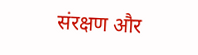संरक्षण और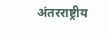अंतरराष्ट्रीय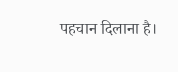पहचान दिलाना है।